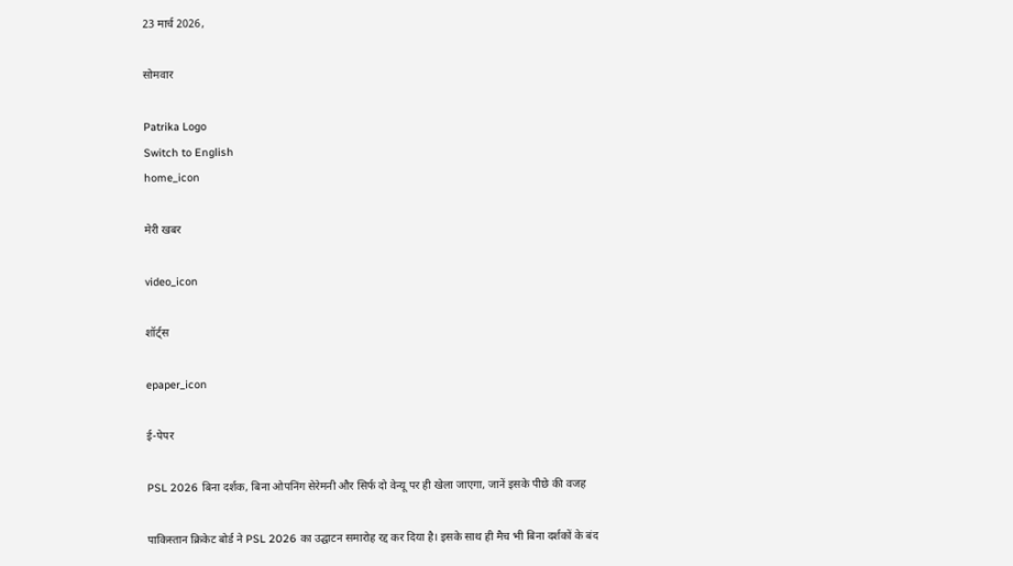23 मार्च 2026,

सोमवार

Patrika Logo
Switch to English
home_icon

मेरी खबर

video_icon

शॉर्ट्स

epaper_icon

ई-पेपर

PSL 2026 बिना दर्शक, बिना ओपनिंग सेरेमनी और सिर्फ दो वेन्यू पर ही खेला जाएगा, जानें इसके पीछे की वजह

पाकिस्तान क्रिकेट बोर्ड ने PSL 2026 का उद्घाटन समारोह रद्द कर दिया है। इसके साथ ही मैच भी बिना दर्शकों के बंद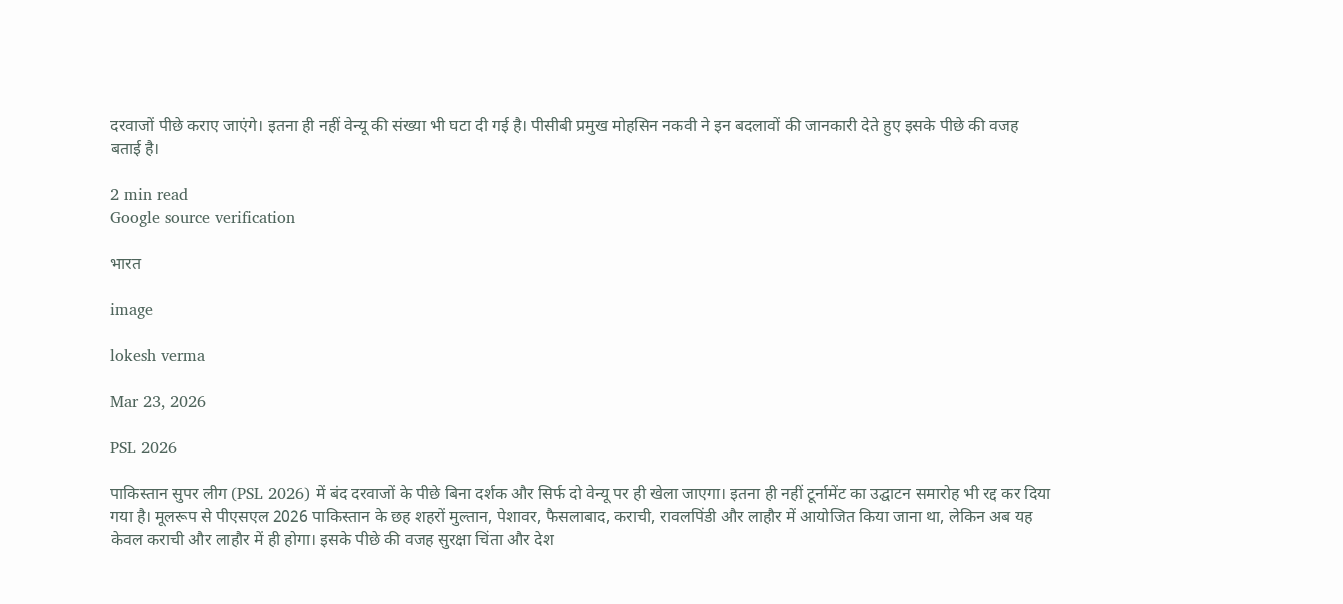दरवाजों पीछे कराए जाएंगे। इतना ही नहीं वेन्‍यू की संख्‍या भी घटा दी गई है। पीसीबी प्रमुख मोहसिन नकवी ने इन बदलावों की जानकारी देते हुए इसके पीछे की वजह बताई है।

2 min read
Google source verification

भारत

image

lokesh verma

Mar 23, 2026

PSL 2026

पाकिस्तान सुपर लीग (PSL 2026) में बंद दरवाजों के पीछे बिना दर्शक और सिर्फ दो वेन्‍यू पर ही खेला जाएगा। इतना ही नहीं टूर्नामेंट का उद्घाटन समारोह भी रद्द कर दिया गया है। मूलरूप से पीएसएल 2026 पाकिस्‍तान के छह शहरों मुल्तान, पेशावर, फैसलाबाद, कराची, रावलपिंडी और लाहौर में आयोजित किया जाना था, लेकिन अब यह केवल कराची और लाहौर में ही होगा। इसके पीछे की वजह सुरक्षा चिंता और देश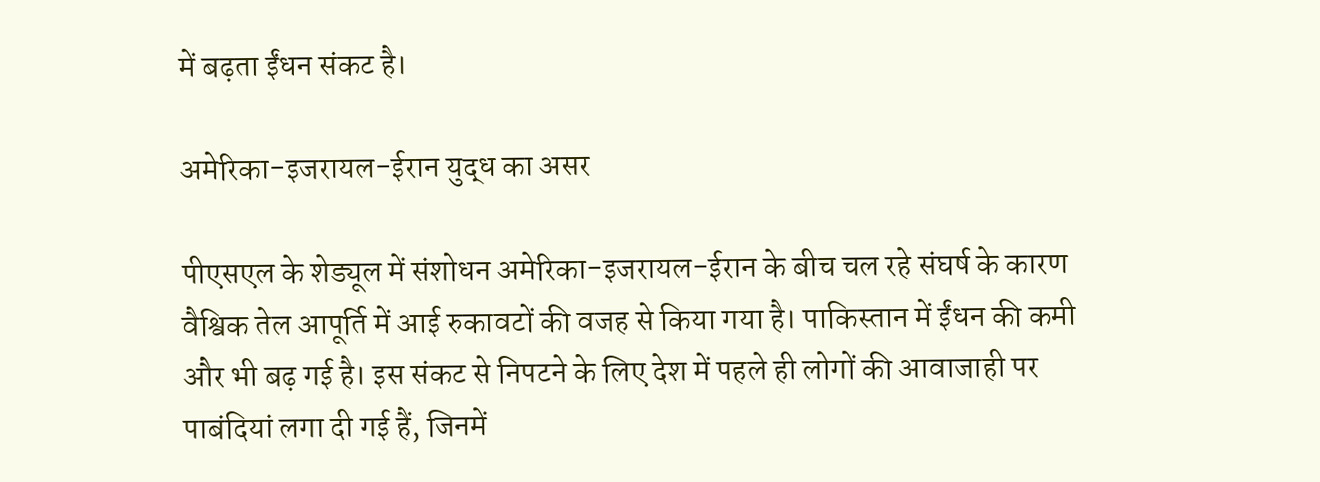में बढ़ता ईंधन संकट है।

अमेरिका-इजरायल-ईरान युद्ध का असर

पीएसएल के शेड्यूल में संशोधन अमेरिका-इजरायल-ईरान के बीच चल रहे संघर्ष के कारण वैश्विक तेल आपूर्ति में आई रुकावटों की वजह से किया गया है। पाकिस्तान में ईंधन की कमी और भी बढ़ गई है। इस संकट से निपटने के लिए देश में पहले ही लोगों की आवाजाही पर पाबंदियां लगा दी गई हैं, जिनमें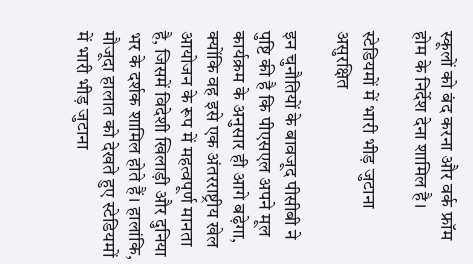स्कूलों को बंद करना और वर्क फ्रॉम होम के निर्देश देना शामिल है।

स्टेडियमों में भारी भीड़ जुटाना असुरक्षित

इन चुनौतियों के बावजूद पीसीबी ने पुष्टि की है कि पीएसएल अपने मूल कार्यक्रम के अनुसार ही आगे बढ़ेगा, क्योंकि वह इसे एक अंतरराष्ट्रीय खेल आयोजन के रूप में महत्वपूर्ण मानता है, जिसमें विदेशी खिलाड़ी और दुनिया भर के दर्शक शामिल होते हैं। हालांकि, मौजूदा हालात को देखते हुए स्टेडियमों में भारी भीड़ जुटाना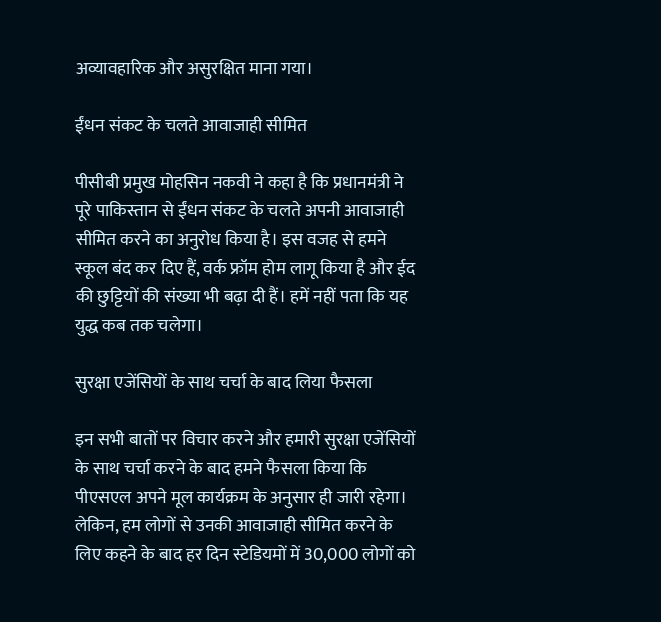अव्यावहारिक और असुरक्षित माना गया।

ईंधन संकट के चलते आवाजाही सीमित

पीसीबी प्रमुख मोहसिन नकवी ने कहा है कि प्रधानमंत्री ने पूरे पाकिस्तान से ईंधन संकट के चलते अपनी आवाजाही सीमित करने का अनुरोध किया है। इस वजह से हमने स्कूल बंद कर दिए हैं, वर्क फ्रॉम होम लागू किया है और ईद की छुट्टियों की संख्या भी बढ़ा दी हैं। हमें नहीं पता कि यह युद्ध कब तक चलेगा।

सुरक्षा एजेंसियों के साथ चर्चा के बाद लिया फैसला

इन सभी बातों पर विचार करने और हमारी सुरक्षा एजेंसियों के साथ चर्चा करने के बाद हमने फैसला किया कि पीएसएल अपने मूल कार्यक्रम के अनुसार ही जारी रहेगा। लेकिन, हम लोगों से उनकी आवाजाही सीमित करने के लिए कहने के बाद हर दिन स्टेडियमों में 30,000 लोगों को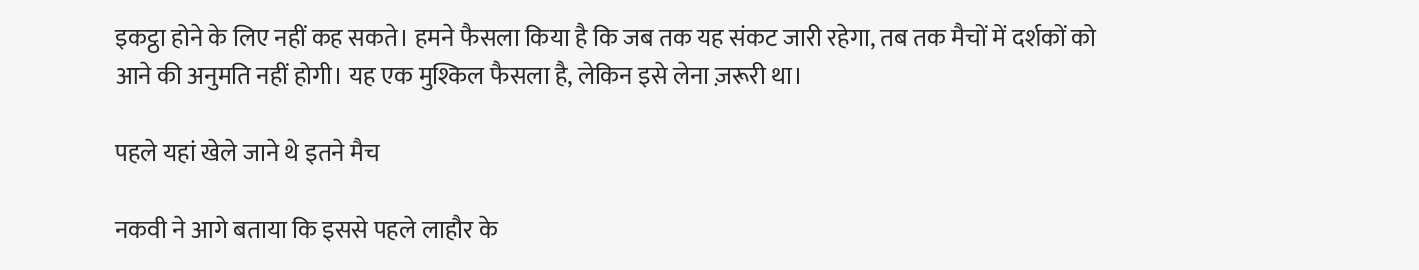इकट्ठा होने के लिए नहीं कह सकते। हमने फैसला किया है कि जब तक यह संकट जारी रहेगा, तब तक मैचों में दर्शकों को आने की अनुमति नहीं होगी। यह एक मुश्किल फैसला है, लेकिन इसे लेना ज़रूरी था।

पहले यहां खेले जाने थे इतने मैच

नकवी ने आगे बताया कि इससे पहले लाहौर के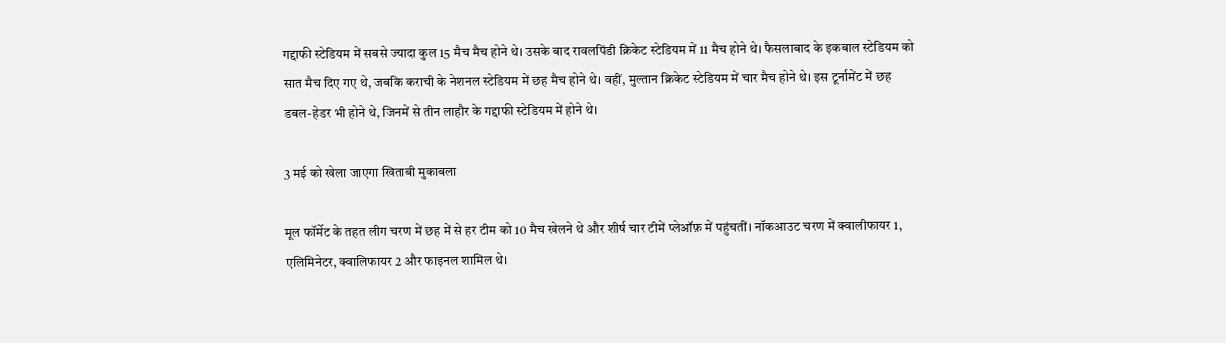गद्दाफी स्टेडियम में सबसे ज्‍यादा कुल 15 मैच मैच होने थे। उसके बाद रावलपिंडी क्रिकेट स्टेडियम में 11 मैच होने थे। फैसलाबाद के इकबाल स्टेडियम को सात मैच दिए गए थे, जबकि कराची के नेशनल स्टेडियम में छह मैच होने थे। वहीं, मुल्तान क्रिकेट स्टेडियम में चार मैच होने थे। इस टूर्नामेंट में छह डबल-हेडर भी होने थे, जिनमें से तीन लाहौर के गद्दाफी स्टेडियम में होने थे।

3 मई को खेला जाएगा खिताबी मुकाबला

मूल फॉर्मेट के तहत लीग चरण में छह में से हर टीम को 10 मैच खेलने थे और शीर्ष चार टीमें प्लेऑफ़ में पहुंचतीं। नॉकआउट चरण में क्वालीफायर 1, एलिमिनेटर, क्वालिफायर 2 और फाइनल शामिल थे।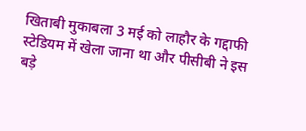खिताबी मुकाबला 3 मई को लाहौर के गद्दाफी स्टेडियम में खेला जाना था और पीसीबी ने इस बड़े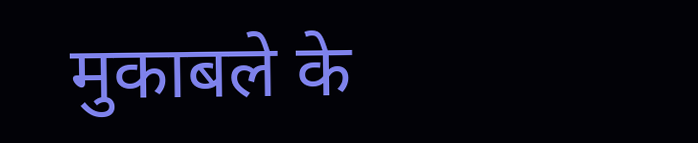मुकाबले के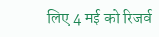लिए 4 मई को रिजर्व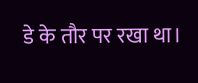डे के तौर पर रखा था।